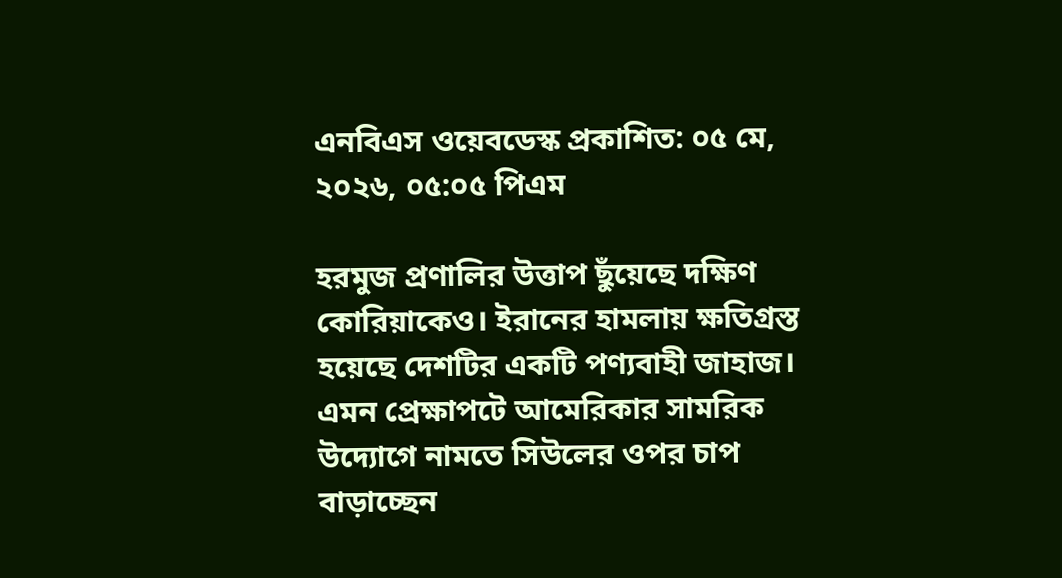এনবিএস ওয়েবডেস্ক প্রকাশিত: ০৫ মে, ২০২৬, ০৫:০৫ পিএম

হরমুজ প্রণালির উত্তাপ ছুঁয়েছে দক্ষিণ কোরিয়াকেও। ইরানের হামলায় ক্ষতিগ্রস্ত হয়েছে দেশটির একটি পণ্যবাহী জাহাজ। এমন প্রেক্ষাপটে আমেরিকার সামরিক উদ্যোগে নামতে সিউলের ওপর চাপ বাড়াচ্ছেন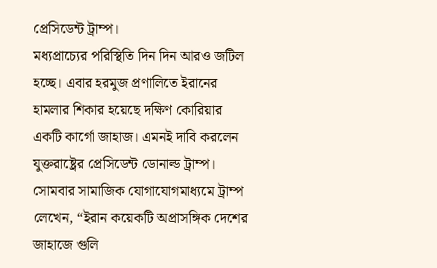প্রেসিডেন্ট ট্রাম্প।
মধ্যপ্রাচ্যের পরিস্থিতি দিন দিন আরও জটিল হচ্ছে। এবার হরমুজ প্রণালিতে ইরানের হামলার শিকার হয়েছে দক্ষিণ কোরিয়ার একটি কার্গো জাহাজ। এমনই দাবি করলেন যুক্তরাষ্ট্রের প্রেসিডেন্ট ডোনাল্ড ট্রাম্প।
সোমবার সামাজিক যোগাযোগমাধ্যমে ট্রাম্প লেখেন, “ইরান কয়েকটি অপ্রাসঙ্গিক দেশের জাহাজে গুলি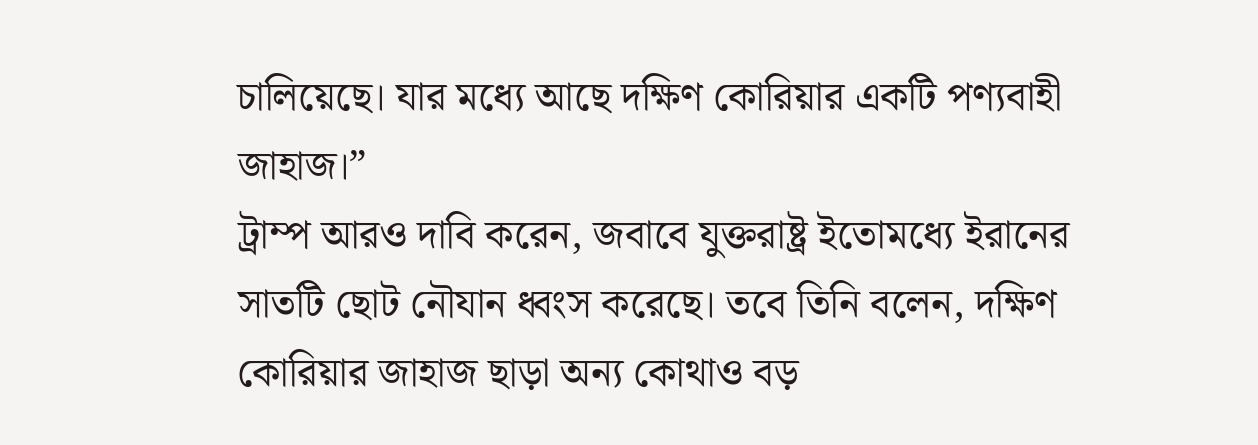চালিয়েছে। যার মধ্যে আছে দক্ষিণ কোরিয়ার একটি পণ্যবাহী জাহাজ।”
ট্রাম্প আরও দাবি করেন, জবাবে যুক্তরাষ্ট্র ইতোমধ্যে ইরানের সাতটি ছোট নৌযান ধ্বংস করেছে। তবে তিনি বলেন, দক্ষিণ কোরিয়ার জাহাজ ছাড়া অন্য কোথাও বড়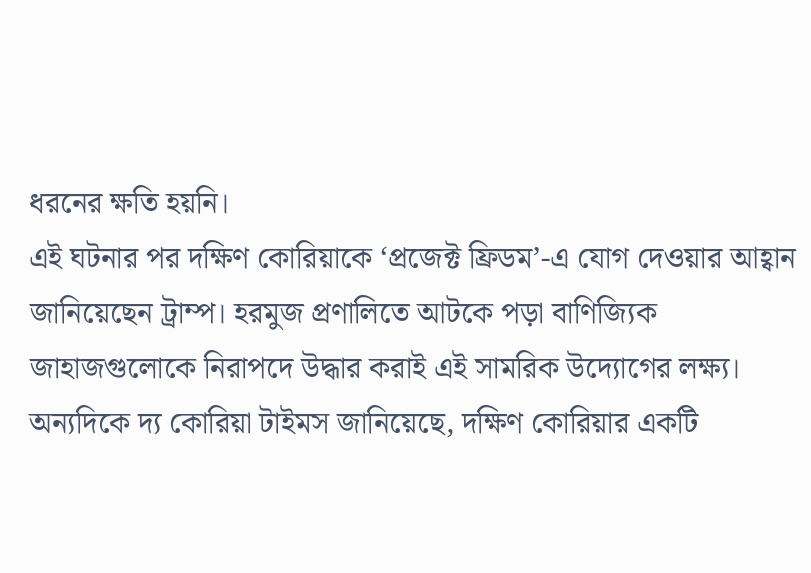ধরনের ক্ষতি হয়নি।
এই ঘটনার পর দক্ষিণ কোরিয়াকে ‘প্রজেক্ট ফ্রিডম’-এ যোগ দেওয়ার আহ্বান জানিয়েছেন ট্রাম্প। হরমুজ প্রণালিতে আটকে পড়া বাণিজ্যিক জাহাজগুলোকে নিরাপদে উদ্ধার করাই এই সামরিক উদ্যোগের লক্ষ্য।
অন্যদিকে দ্য কোরিয়া টাইমস জানিয়েছে, দক্ষিণ কোরিয়ার একটি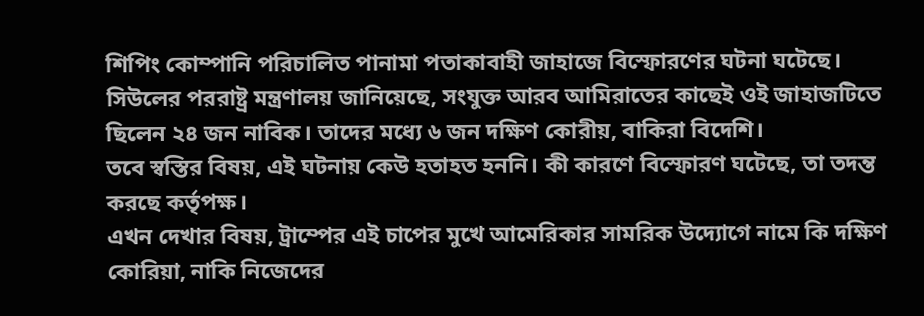শিপিং কোম্পানি পরিচালিত পানামা পতাকাবাহী জাহাজে বিস্ফোরণের ঘটনা ঘটেছে। সিউলের পররাষ্ট্র মন্ত্রণালয় জানিয়েছে, সংযুক্ত আরব আমিরাতের কাছেই ওই জাহাজটিতে ছিলেন ২৪ জন নাবিক। তাদের মধ্যে ৬ জন দক্ষিণ কোরীয়, বাকিরা বিদেশি।
তবে স্বস্তির বিষয়, এই ঘটনায় কেউ হতাহত হননি। কী কারণে বিস্ফোরণ ঘটেছে, তা তদন্ত করছে কর্তৃপক্ষ।
এখন দেখার বিষয়, ট্রাম্পের এই চাপের মুখে আমেরিকার সামরিক উদ্যোগে নামে কি দক্ষিণ কোরিয়া, নাকি নিজেদের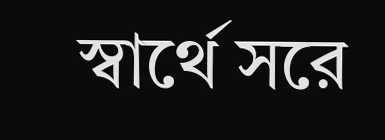স্বার্থে সরে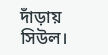দাঁড়ায় সিউল।